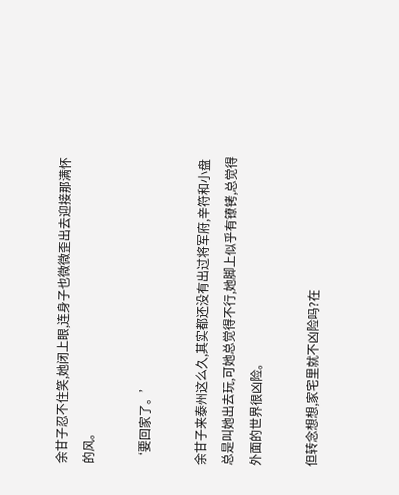余甘子忍不住笑,她闭上眼,连身子也微微歪出去迎接那满怀的风。

‘要回家了。’

余甘子来泰州这么久,其实都还没有出过将军府,辛符和小盘总是叫她出去玩,可她总觉得不行,她脚上似乎有镣铐,总觉得外面的世界很凶险。

但转念想想,家宅里就不凶险吗?在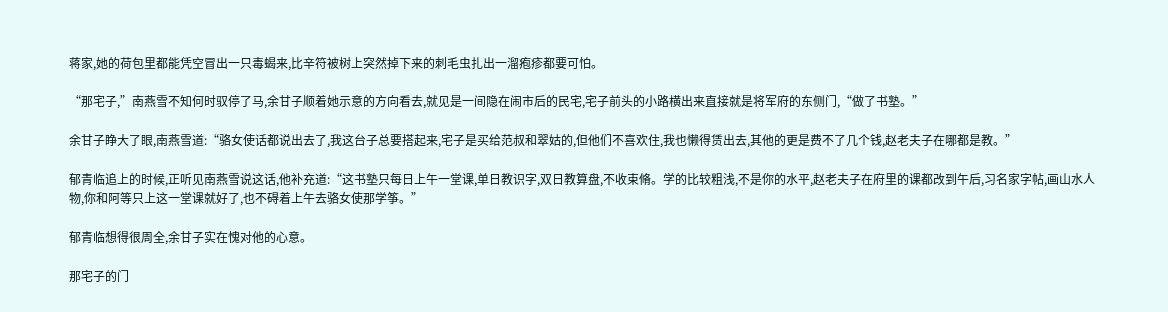蒋家,她的荷包里都能凭空冒出一只毒蝎来,比辛符被树上突然掉下来的刺毛虫扎出一溜疱疹都要可怕。

“那宅子,”南燕雪不知何时驭停了马,余甘子顺着她示意的方向看去,就见是一间隐在闹市后的民宅,宅子前头的小路横出来直接就是将军府的东侧门,“做了书塾。”

余甘子睁大了眼,南燕雪道:“骆女使话都说出去了,我这台子总要搭起来,宅子是买给范叔和翠姑的,但他们不喜欢住,我也懒得赁出去,其他的更是费不了几个钱,赵老夫子在哪都是教。”

郁青临追上的时候,正听见南燕雪说这话,他补充道:“这书塾只每日上午一堂课,单日教识字,双日教算盘,不收束脩。学的比较粗浅,不是你的水平,赵老夫子在府里的课都改到午后,习名家字帖,画山水人物,你和阿等只上这一堂课就好了,也不碍着上午去骆女使那学筝。”

郁青临想得很周全,余甘子实在愧对他的心意。

那宅子的门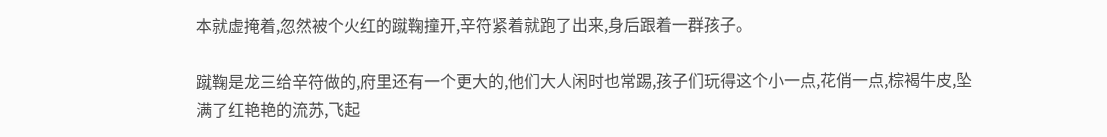本就虚掩着,忽然被个火红的蹴鞠撞开,辛符紧着就跑了出来,身后跟着一群孩子。

蹴鞠是龙三给辛符做的,府里还有一个更大的,他们大人闲时也常踢,孩子们玩得这个小一点,花俏一点,棕褐牛皮,坠满了红艳艳的流苏,飞起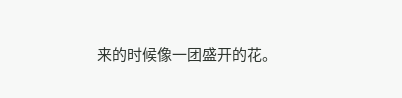来的时候像一团盛开的花。